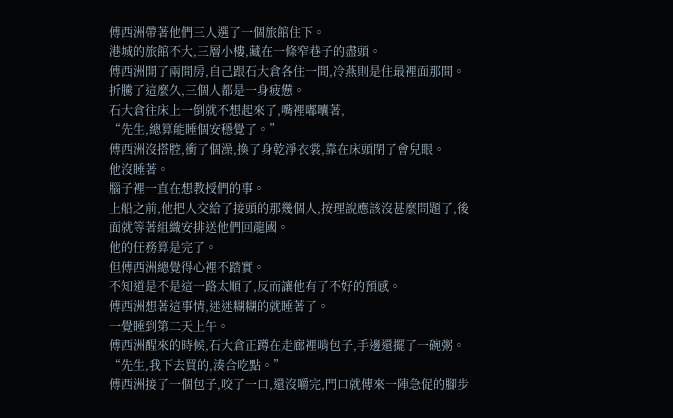傅西洲帶著他們三人選了一個旅館住下。
港城的旅館不大,三層小樓,藏在一條窄巷子的盡頭。
傅西洲開了兩間房,自己跟石大倉各住一間,冷燕則是住最裡面那間。
折騰了這麼久,三個人都是一身疲憊。
石大倉往床上一倒就不想起來了,嘴裡嘟囔著,
“先生,總算能睡個安穩覺了。”
傅西洲沒搭腔,衝了個澡,換了身乾淨衣裳,靠在床頭閉了會兒眼。
他沒睡著。
腦子裡一直在想教授們的事。
上船之前,他把人交給了接頭的那幾個人,按理說應該沒甚麼問題了,後面就等著組織安排送他們回龍國。
他的任務算是完了。
但傅西洲總覺得心裡不踏實。
不知道是不是這一路太順了,反而讓他有了不好的預感。
傅西洲想著這事情,迷迷糊糊的就睡著了。
一覺睡到第二天上午。
傅西洲醒來的時候,石大倉正蹲在走廊裡啃包子,手邊還擺了一碗粥。
“先生,我下去買的,湊合吃點。”
傅西洲接了一個包子,咬了一口,還沒嚼完,門口就傳來一陣急促的腳步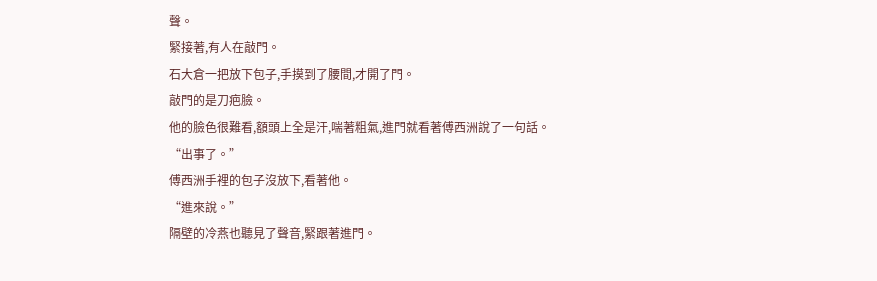聲。
緊接著,有人在敲門。
石大倉一把放下包子,手摸到了腰間,才開了門。
敲門的是刀疤臉。
他的臉色很難看,額頭上全是汗,喘著粗氣,進門就看著傅西洲說了一句話。
“出事了。”
傅西洲手裡的包子沒放下,看著他。
“進來說。”
隔壁的冷燕也聽見了聲音,緊跟著進門。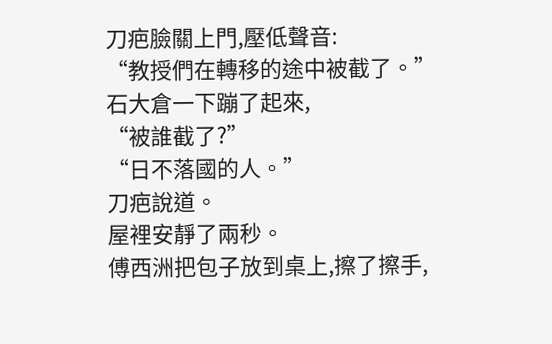刀疤臉關上門,壓低聲音:
“教授們在轉移的途中被截了。”
石大倉一下蹦了起來,
“被誰截了?”
“日不落國的人。”
刀疤說道。
屋裡安靜了兩秒。
傅西洲把包子放到桌上,擦了擦手,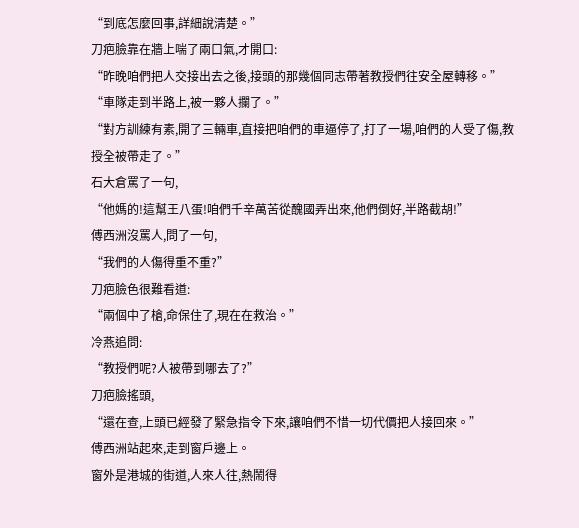“到底怎麼回事,詳細說清楚。”
刀疤臉靠在牆上喘了兩口氣,才開口:
“昨晚咱們把人交接出去之後,接頭的那幾個同志帶著教授們往安全屋轉移。”
“車隊走到半路上,被一夥人攔了。”
“對方訓練有素,開了三輛車,直接把咱們的車逼停了,打了一場,咱們的人受了傷,教授全被帶走了。”
石大倉罵了一句,
“他媽的!這幫王八蛋!咱們千辛萬苦從醜國弄出來,他們倒好,半路截胡!”
傅西洲沒罵人,問了一句,
“我們的人傷得重不重?”
刀疤臉色很難看道:
“兩個中了槍,命保住了,現在在救治。”
冷燕追問:
“教授們呢?人被帶到哪去了?”
刀疤臉搖頭,
“還在查,上頭已經發了緊急指令下來,讓咱們不惜一切代價把人接回來。”
傅西洲站起來,走到窗戶邊上。
窗外是港城的街道,人來人往,熱鬧得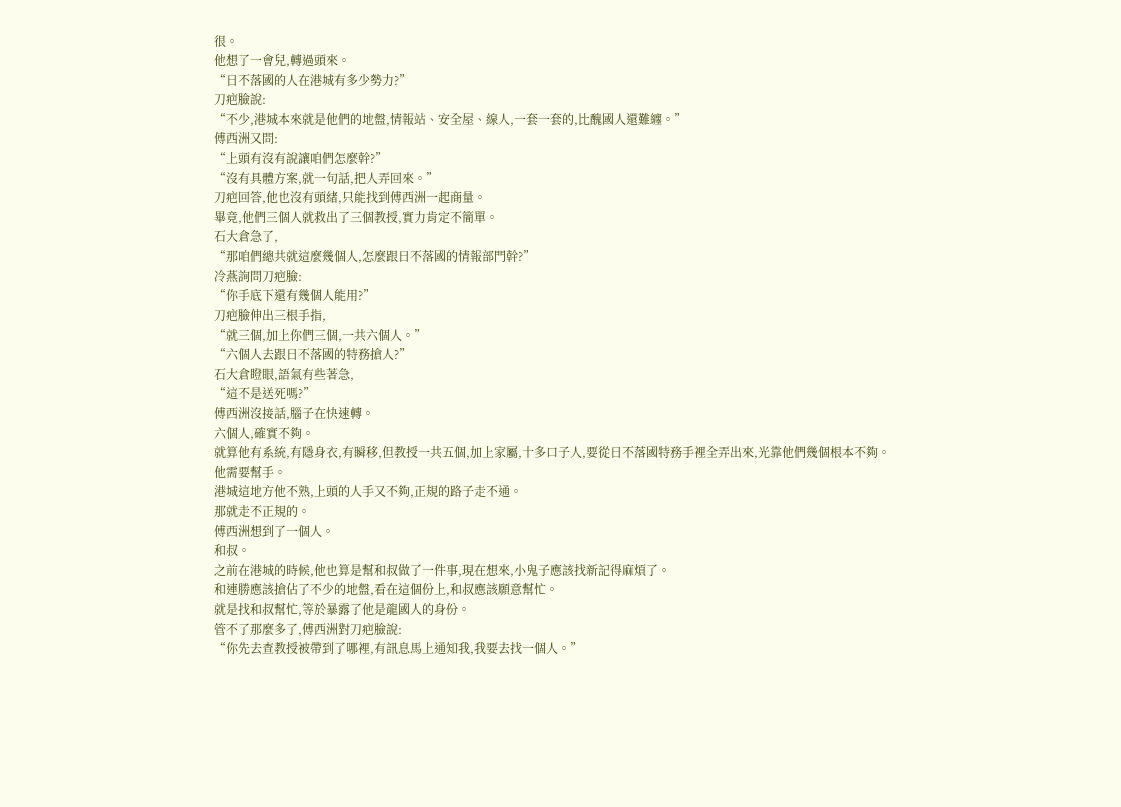很。
他想了一會兒,轉過頭來。
“日不落國的人在港城有多少勢力?”
刀疤臉說:
“不少,港城本來就是他們的地盤,情報站、安全屋、線人,一套一套的,比醜國人還難纏。”
傅西洲又問:
“上頭有沒有說讓咱們怎麼幹?”
“沒有具體方案,就一句話,把人弄回來。”
刀疤回答,他也沒有頭緒,只能找到傅西洲一起商量。
畢竟,他們三個人就救出了三個教授,實力肯定不簡單。
石大倉急了,
“那咱們總共就這麼幾個人,怎麼跟日不落國的情報部門幹?”
冷燕詢問刀疤臉:
“你手底下還有幾個人能用?”
刀疤臉伸出三根手指,
“就三個,加上你們三個,一共六個人。”
“六個人去跟日不落國的特務搶人?”
石大倉瞪眼,語氣有些著急,
“這不是送死嗎?”
傅西洲沒接話,腦子在快速轉。
六個人,確實不夠。
就算他有系統,有隱身衣,有瞬移,但教授一共五個,加上家屬,十多口子人,要從日不落國特務手裡全弄出來,光靠他們幾個根本不夠。
他需要幫手。
港城這地方他不熟,上頭的人手又不夠,正規的路子走不通。
那就走不正規的。
傅西洲想到了一個人。
和叔。
之前在港城的時候,他也算是幫和叔做了一件事,現在想來,小鬼子應該找新記得麻煩了。
和連勝應該搶佔了不少的地盤,看在這個份上,和叔應該願意幫忙。
就是找和叔幫忙,等於暴露了他是龍國人的身份。
管不了那麼多了,傅西洲對刀疤臉說:
“你先去查教授被帶到了哪裡,有訊息馬上通知我,我要去找一個人。”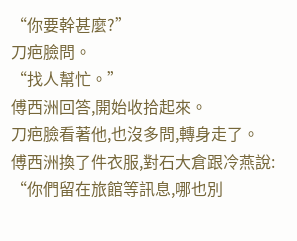“你要幹甚麼?”
刀疤臉問。
“找人幫忙。”
傅西洲回答,開始收拾起來。
刀疤臉看著他,也沒多問,轉身走了。
傅西洲換了件衣服,對石大倉跟冷燕說:
“你們留在旅館等訊息,哪也別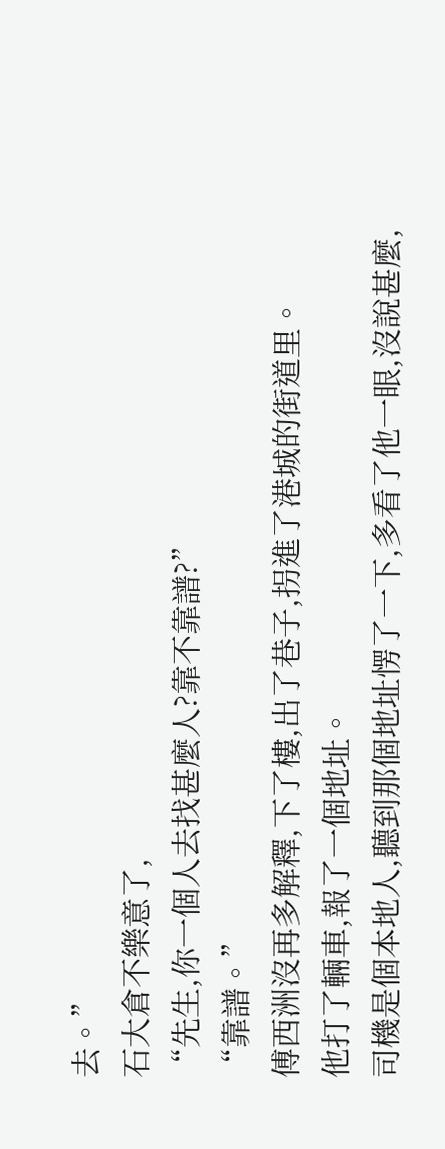去。”
石大倉不樂意了,
“先生,你一個人去找甚麼人?靠不靠譜?”
“靠譜。”
傅西洲沒再多解釋,下了樓,出了巷子,拐進了港城的街道里。
他打了輛車,報了一個地址。
司機是個本地人,聽到那個地址愣了一下,多看了他一眼,沒說甚麼,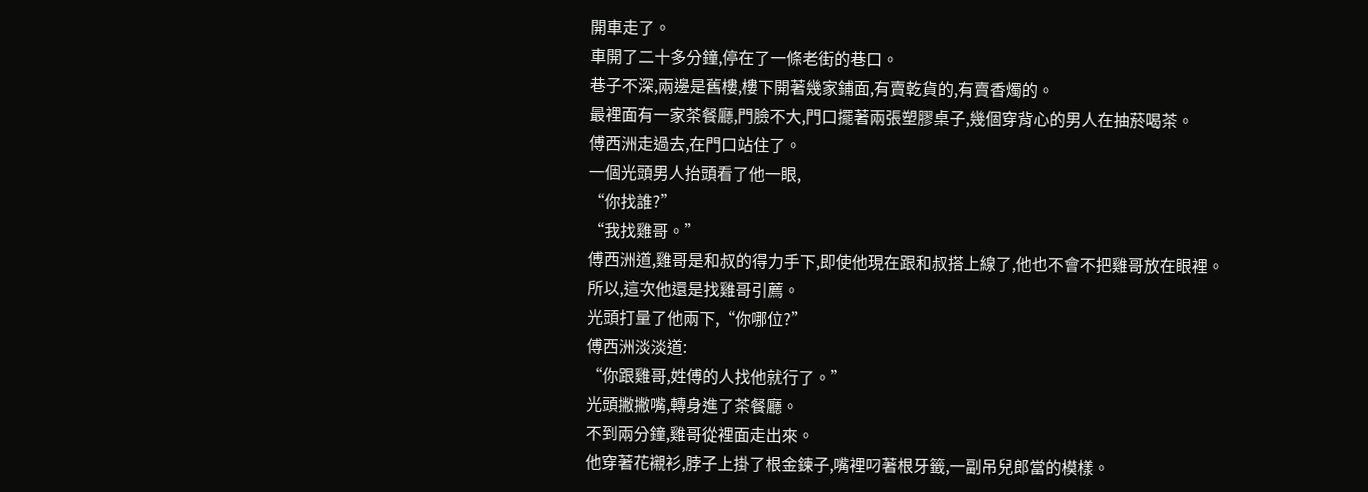開車走了。
車開了二十多分鐘,停在了一條老街的巷口。
巷子不深,兩邊是舊樓,樓下開著幾家鋪面,有賣乾貨的,有賣香燭的。
最裡面有一家茶餐廳,門臉不大,門口擺著兩張塑膠桌子,幾個穿背心的男人在抽菸喝茶。
傅西洲走過去,在門口站住了。
一個光頭男人抬頭看了他一眼,
“你找誰?”
“我找雞哥。”
傅西洲道,雞哥是和叔的得力手下,即使他現在跟和叔搭上線了,他也不會不把雞哥放在眼裡。
所以,這次他還是找雞哥引薦。
光頭打量了他兩下,“你哪位?”
傅西洲淡淡道:
“你跟雞哥,姓傅的人找他就行了。”
光頭撇撇嘴,轉身進了茶餐廳。
不到兩分鐘,雞哥從裡面走出來。
他穿著花襯衫,脖子上掛了根金鍊子,嘴裡叼著根牙籤,一副吊兒郎當的模樣。